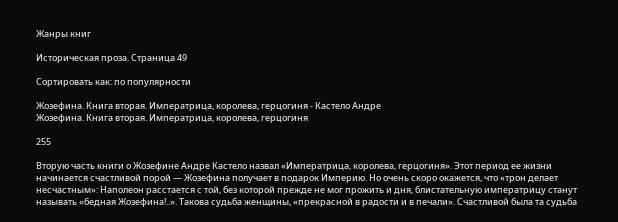Жанры книг

Историческая проза. Страница 49

Сортировать как: по популярности

Жозефина. Книга вторая. Императрица, королева, герцогиня - Кастело Андре
Жозефина. Книга вторая. Императрица, королева, герцогиня

255

Вторую часть книги о Жозефине Андре Кастело назвал «Императрица, королева, герцогиня». Этот период ее жизни начинается счастливой порой — Жозефина получает в подарок Империю. Но очень скоро окажется, что «трон делает несчастным»: Наполеон расстается с той, без которой прежде не мог прожить и дня, блистательную императрицу станут называть «бедная Жозефина!..». Такова судьба женщины, «прекрасной в радости и в печали». Счастливой была та судьба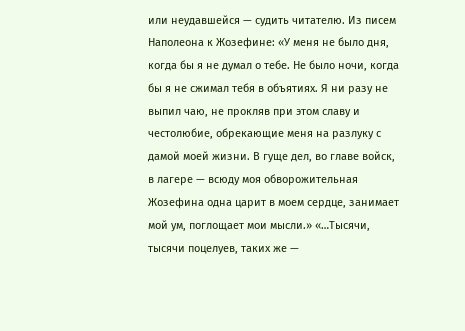или неудавшейся — судить читателю. Из писем Наполеона к Жозефине: «У меня не было дня, когда бы я не думал о тебе. Не было ночи, когда бы я не сжимал тебя в объятиях. Я ни разу не выпил чаю, не прокляв при этом славу и честолюбие, обрекающие меня на разлуку с дамой моей жизни. В гуще дел, во главе войск, в лагере — всюду моя обворожительная Жозефина одна царит в моем сердце, занимает мой ум, поглощает мои мысли.» «…Тысячи, тысячи поцелуев, таких же —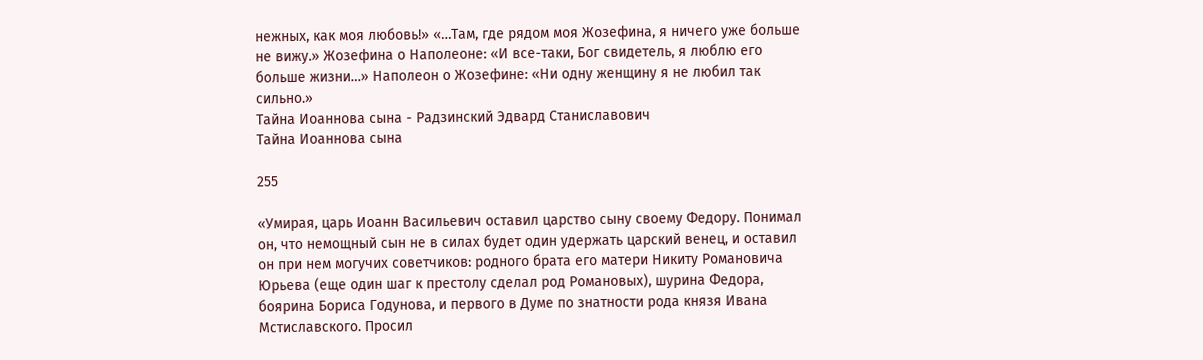нежных, как моя любовь!» «…Там, где рядом моя Жозефина, я ничего уже больше не вижу.» Жозефина о Наполеоне: «И все-таки, Бог свидетель, я люблю его больше жизни…» Наполеон о Жозефине: «Ни одну женщину я не любил так сильно.»
Тайна Иоаннова сына - Радзинский Эдвард Станиславович
Тайна Иоаннова сына

255

«Умирая, царь Иоанн Васильевич оставил царство сыну своему Федору. Понимал он, что немощный сын не в силах будет один удержать царский венец, и оставил он при нем могучих советчиков: родного брата его матери Никиту Романовича Юрьева (еще один шаг к престолу сделал род Романовых), шурина Федора, боярина Бориса Годунова, и первого в Думе по знатности рода князя Ивана Мстиславского. Просил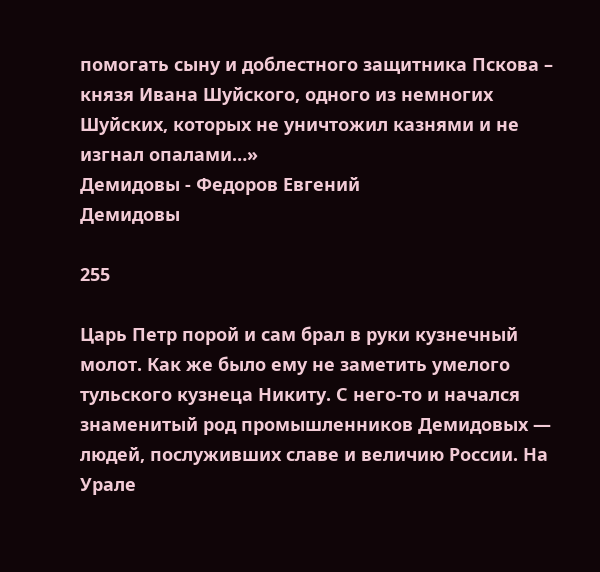помогать сыну и доблестного защитника Пскова – князя Ивана Шуйского, одного из немногих Шуйских, которых не уничтожил казнями и не изгнал опалами…»
Демидовы - Федоров Евгений
Демидовы

255

Царь Петр порой и сам брал в руки кузнечный молот. Как же было ему не заметить умелого тульского кузнеца Никиту. С него-то и начался знаменитый род промышленников Демидовых — людей, послуживших славе и величию России. На Урале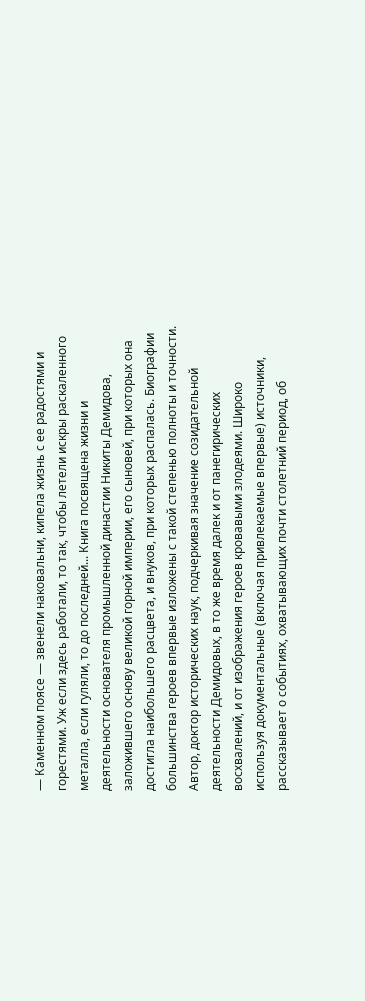— Каменном поясе — звенели наковальни, кипела жизнь с ее радостями и горестями. Уж если здесь работали, то так, чтобы летели искры раскаленного металла, если гуляли, то до последней... Книга посвящена жизни и деятельности основателя промышленной династии Никиты Демидова, заложившего основу великой горной империи, его сыновей, при которых она достигла наибольшего расцвета, и внуков, при которых распалась. Биографии большинства героев впервые изложены с такой степенью полноты и точности. Автор, доктор исторических наук, подчеркивая значение созидательной деятельности Демидовых, в то же время далек и от панегирических восхвалений, и от изображения героев кровавыми злодеями. Широко используя документальные (включая привлекаемые впервые) источники, рассказывает о событиях, охватывающих почти столетний период, об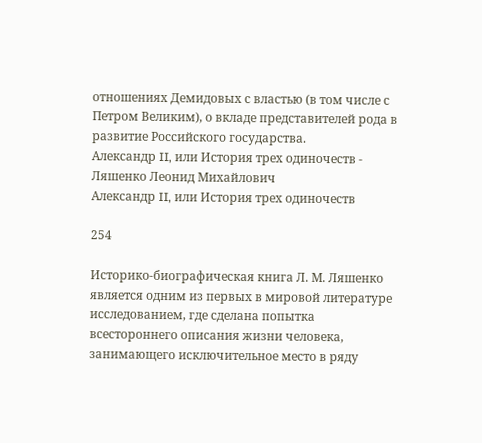отношениях Демидовых с властью (в том числе с Петром Великим), о вкладе представителей рода в развитие Российского государства.
Александр II, или История трех одиночеств - Ляшенко Леонид Михайлович
Александр II, или История трех одиночеств

254

Историко-биографическая книга Л. М. Ляшенко является одним из первых в мировой литературе исследованием, где сделана попытка всестороннего описания жизни человека, занимающего исключительное место в ряду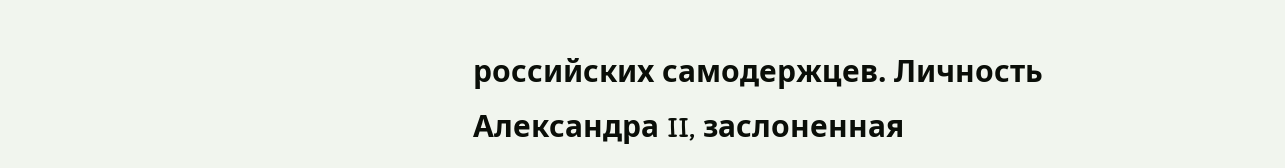российских самодержцев. Личность Александра II, заслоненная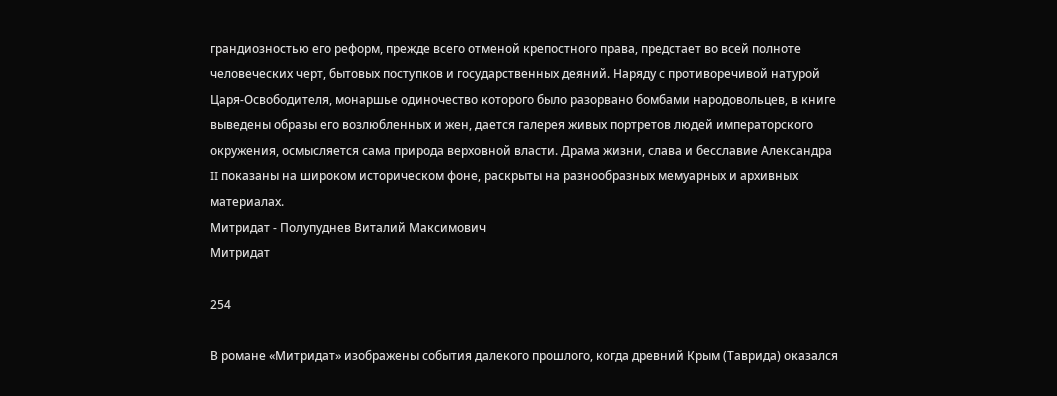грандиозностью его реформ, прежде всего отменой крепостного права, предстает во всей полноте человеческих черт, бытовых поступков и государственных деяний. Наряду с противоречивой натурой Царя-Освободителя, монаршье одиночество которого было разорвано бомбами народовольцев, в книге выведены образы его возлюбленных и жен, дается галерея живых портретов людей императорского окружения, осмысляется сама природа верховной власти. Драма жизни, слава и бесславие Александра II показаны на широком историческом фоне, раскрыты на разнообразных мемуарных и архивных материалах.
Митридат - Полупуднев Виталий Максимович
Митридат

254

В романе «Митридат» изображены события далекого прошлого, когда древний Крым (Таврида) оказался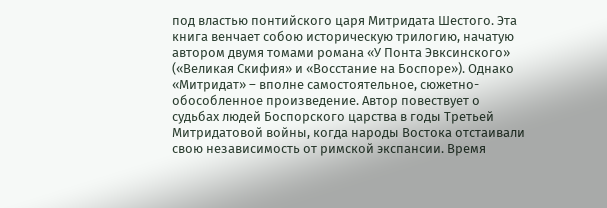под властью понтийского царя Митридата Шестого. Эта книга венчает собою историческую трилогию, начатую автором двумя томами романа «У Понта Эвксинского» («Великая Скифия» и «Восстание на Боспоре»). Однако «Митридат» – вполне самостоятельное, сюжетно-обособленное произведение. Автор повествует о судьбах людей Боспорского царства в годы Третьей Митридатовой войны, когда народы Востока отстаивали свою независимость от римской экспансии. Время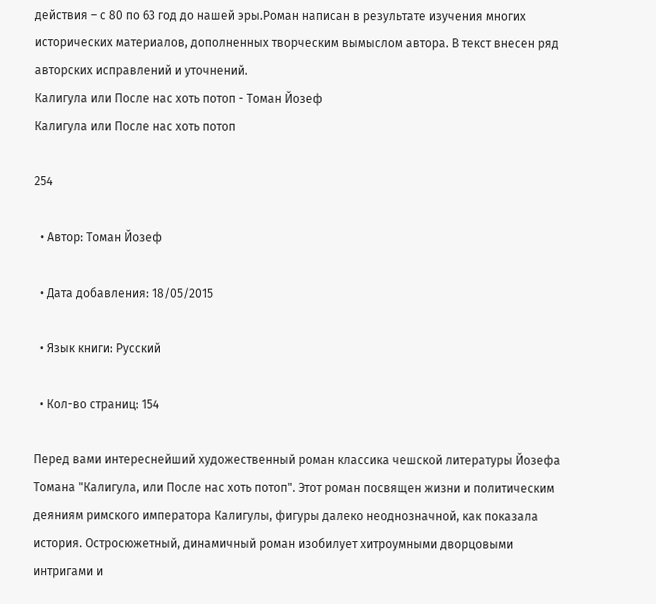действия – с 80 по 63 год до нашей эры.Роман написан в результате изучения многих исторических материалов, дополненных творческим вымыслом автора. В текст внесен ряд авторских исправлений и уточнений.
Калигула или После нас хоть потоп - Томан Йозеф
Калигула или После нас хоть потоп

254

  • Автор: Томан Йозеф

  • Дата добавления: 18/05/2015

  • Язык книги: Русский

  • Кол-во страниц: 154

Перед вами интереснейший художественный роман классика чешской литературы Йозефа Томана "Калигула, или После нас хоть потоп". Этот роман посвящен жизни и политическим деяниям римского императора Калигулы, фигуры далеко неоднозначной, как показала история. Остросюжетный, динамичный роман изобилует хитроумными дворцовыми интригами и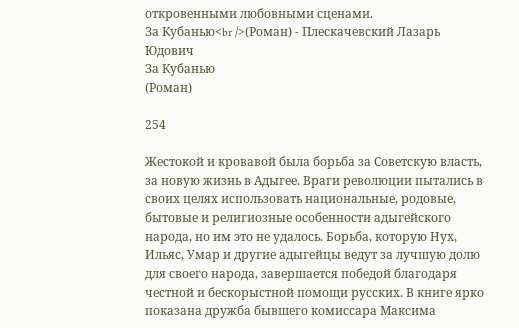откровенными любовными сценами.
За Кубанью<br />(Роман) - Плескачевский Лазарь Юдович
За Кубанью
(Роман)

254

Жестокой и кровавой была борьба за Советскую власть, за новую жизнь в Адыгее. Враги революции пытались в своих целях использовать национальные, родовые, бытовые и религиозные особенности адыгейского народа, но им это не удалось. Борьба, которую Нух, Ильяс, Умар и другие адыгейцы ведут за лучшую долю для своего народа, завершается победой благодаря честной и бескорыстной помощи русских. В книге ярко показана дружба бывшего комиссара Максима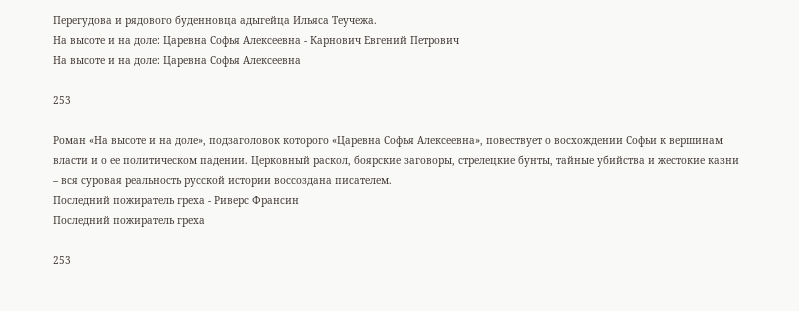Перегудова и рядового буденновца адыгейца Ильяса Теучежа.
На высоте и на доле: Царевна Софья Алексеевна - Карнович Евгений Петрович
На высоте и на доле: Царевна Софья Алексеевна

253

Роман «На высоте и на доле», подзаголовок которого «Царевна Софья Алексеевна», повествует о восхождении Софьи к вершинам власти и о ее политическом падении. Церковный раскол, боярские заговоры, стрелецкие бунты, тайные убийства и жестокие казни – вся суровая реальность русской истории воссоздана писателем.
Последний пожиратель греха - Риверс Франсин
Последний пожиратель греха

253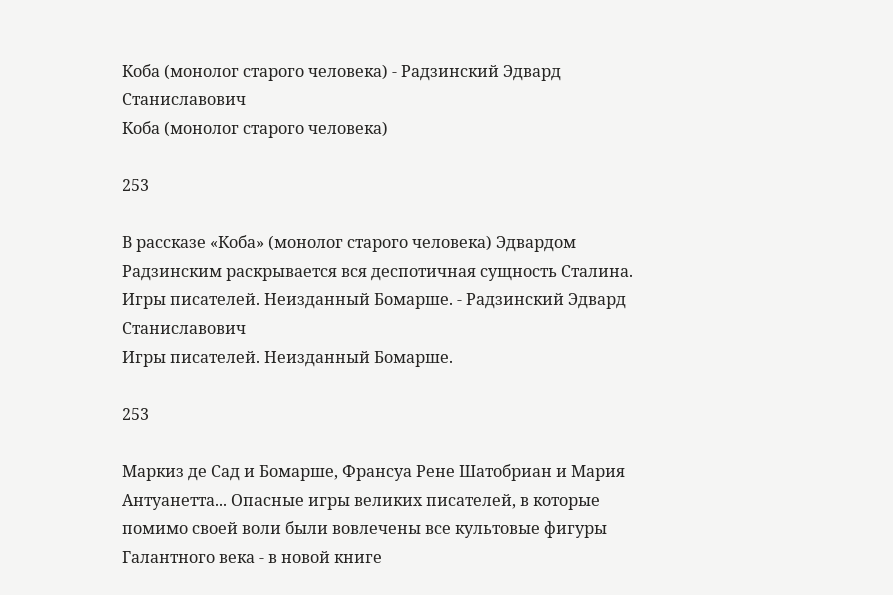Коба (монолог старого человека) - Радзинский Эдвард Станиславович
Коба (монолог старого человека)

253

В рассказе «Коба» (монолог старого человека) Эдвардом Радзинским раскрывается вся деспотичная сущность Сталина.
Игры писателей. Неизданный Бомарше. - Радзинский Эдвард Станиславович
Игры писателей. Неизданный Бомарше.

253

Маркиз де Сад и Бомарше, Франсуа Рене Шатобриан и Мария Антуанетта... Опасные игры великих писателей, в которые помимо своей воли были вовлечены все культовые фигуры Галантного века - в новой книге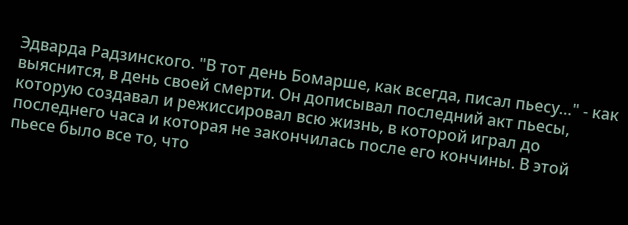Эдварда Радзинского. "В тот день Бомарше, как всегда, писал пьесу…" - как выяснится, в день своей смерти. Он дописывал последний акт пьесы, которую создавал и режиссировал всю жизнь, в которой играл до последнего часа и которая не закончилась после его кончины. В этой пьесе было все то, что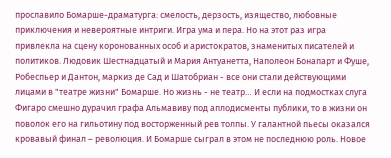прославило Бомарше-драматурга: смелость, дерзость, изящество, любовные приключения и невероятные интриги. Игра ума и пера. Но на этот раз игра привлекла на сцену коронованных особ и аристократов, знаменитых писателей и политиков. Людовик Шестнадцатый и Мария Антуанетта, Наполеон Бонапарт и Фуше, Робеспьер и Дантон, маркиз де Сад и Шатобриан - все они стали действующими лицами в "театре жизни" Бомарше. Но жизнь - не театр… И если на подмостках слуга Фигаро смешно дурачил графа Альмавиву под аплодисменты публики, то в жизни он поволок его на гильотину под восторженный рев толпы. У галантной пьесы оказался кровавый финал – революция. И Бомарше сыграл в этом не последнюю роль. Новое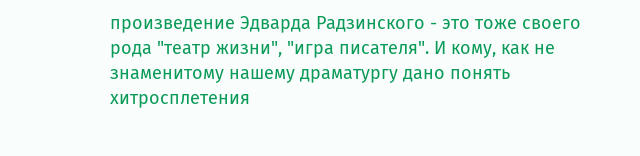произведение Эдварда Радзинского - это тоже своего рода "театр жизни", "игра писателя". И кому, как не знаменитому нашему драматургу дано понять хитросплетения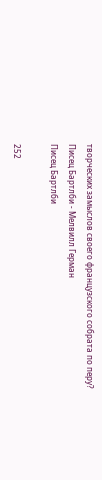творческих замыслов своего французского собрата по перу?
Писец Бартлби - Мелвилл Герман
Писец Бартлби

252